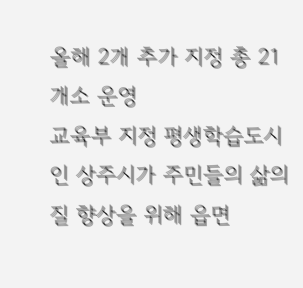올해 2개 추가 지정 총 21개소 운영
교육부 지정 평생학습도시인 상주시가 주민들의 삶의 질 향상을 위해 읍면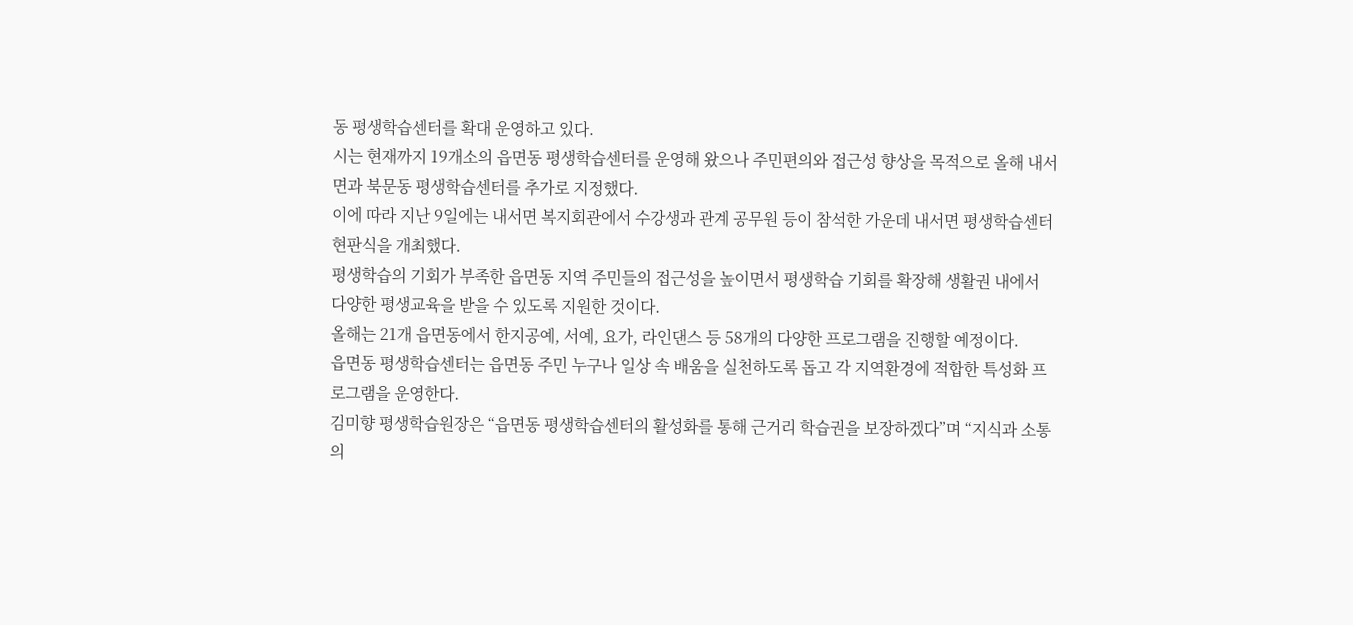동 평생학습센터를 확대 운영하고 있다.
시는 현재까지 19개소의 읍면동 평생학습센터를 운영해 왔으나 주민편의와 접근성 향상을 목적으로 올해 내서면과 북문동 평생학습센터를 추가로 지정했다.
이에 따라 지난 9일에는 내서면 복지회관에서 수강생과 관계 공무원 등이 참석한 가운데 내서면 평생학습센터 현판식을 개최했다.
평생학습의 기회가 부족한 읍면동 지역 주민들의 접근성을 높이면서 평생학습 기회를 확장해 생활권 내에서 다양한 평생교육을 받을 수 있도록 지원한 것이다.
올해는 21개 읍면동에서 한지공예, 서예, 요가, 라인댄스 등 58개의 다양한 프로그램을 진행할 예정이다.
읍면동 평생학습센터는 읍면동 주민 누구나 일상 속 배움을 실천하도록 돕고 각 지역환경에 적합한 특성화 프로그램을 운영한다.
김미향 평생학습원장은 “읍면동 평생학습센터의 활성화를 통해 근거리 학습권을 보장하겠다”며 “지식과 소통의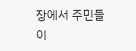장에서 주민들이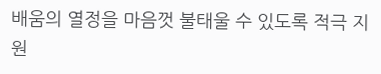배움의 열정을 마음껏 불태울 수 있도록 적극 지원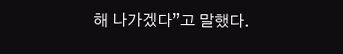해 나가겠다”고 말했다.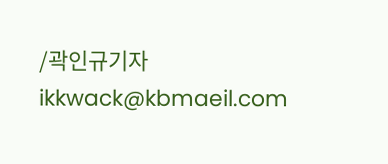/곽인규기자 ikkwack@kbmaeil.com